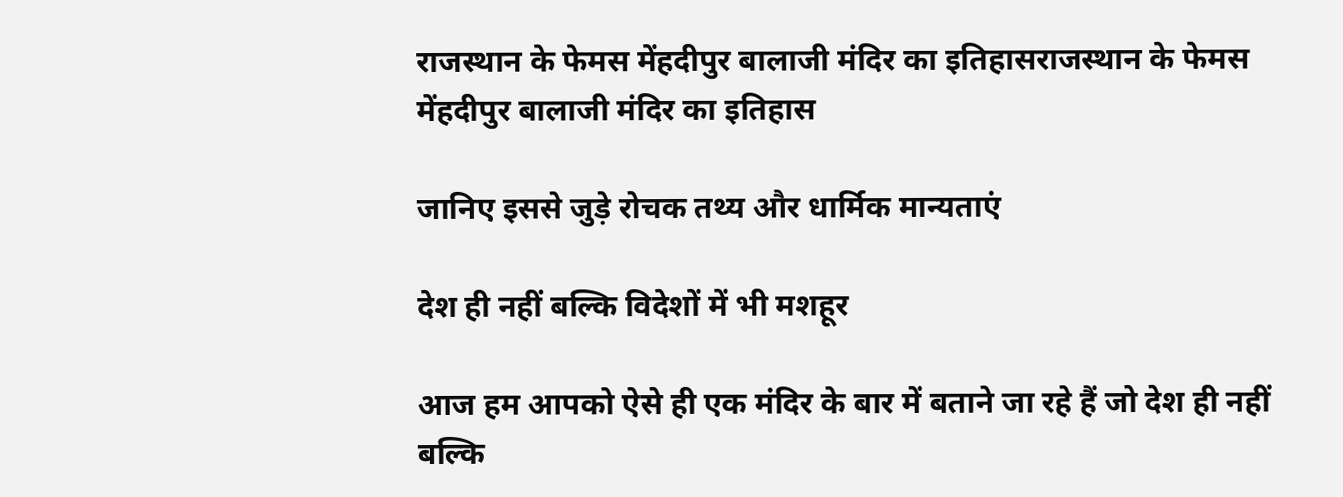राजस्थान के फेमस मेंहदीपुर बालाजी मंदिर का इतिहासराजस्थान के फेमस मेंहदीपुर बालाजी मंदिर का इतिहास

जानिए इससे जुड़े रोचक तथ्य और धार्मिक मान्यताएं

देश ही नहीं बल्कि विदेशों में भी मशहूर

आज हम आपको ऐसे ही एक मंदिर के बार में बताने जा रहे हैं जो देश ही नहीं बल्कि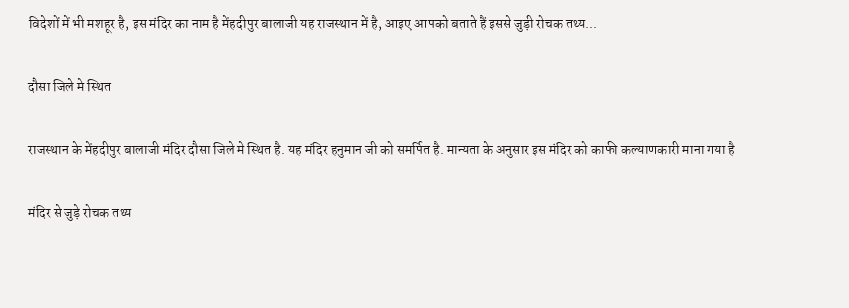विदेशों में भी मशहूर है, इस मंदिर का नाम है मेंहदीपुर बालाजी यह राजस्थान में है, आइए आपको बताते हैं इससे जुड़ी रोचक तथ्य...

दौसा जिले मे स्थित

राजस्थान के मेंहदीपुर बालाजी मंदिर दौसा जिले मे स्थित है. यह मंदिर हनुमान जी को समर्पित है. मान्यता के अनुसार इस मंदिर को काफी कल्याणकारी माना गया है

मंदिर से जुड़े रोचक तथ्य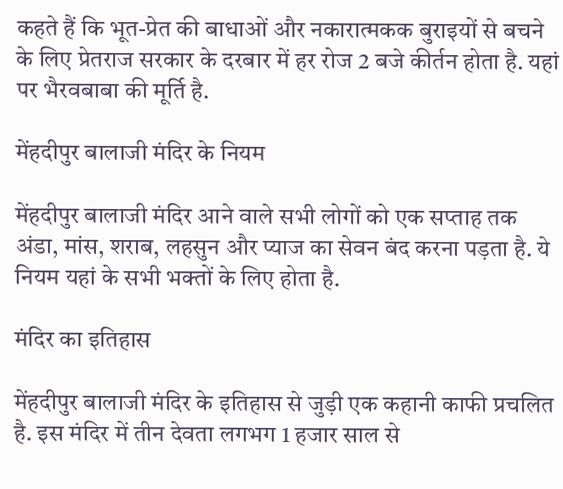कहते हैं कि भूत-प्रेत की बाधाओं और नकारात्मकक बुराइयों से बचने के लिए प्रेतराज सरकार के दरबार में हर रोज 2 बजे कीर्तन होता है. यहां पर भैरवबाबा की मूर्ति है.

मेंहदीपुर बालाजी मंदिर के नियम

मेंहदीपुर बालाजी मंदिर आने वाले सभी लोगों को एक सप्ताह तक अंडा, मांस, शराब, लहसुन और प्याज का सेवन बंद करना पड़ता है. ये नियम यहां के सभी भक्तों के लिए होता है.

मंदिर का इतिहास

मेंहदीपुर बालाजी मंदिर के इतिहास से जुड़ी एक कहानी काफी प्रचलित है. इस मंदिर में तीन देवता लगभग 1 हजार साल से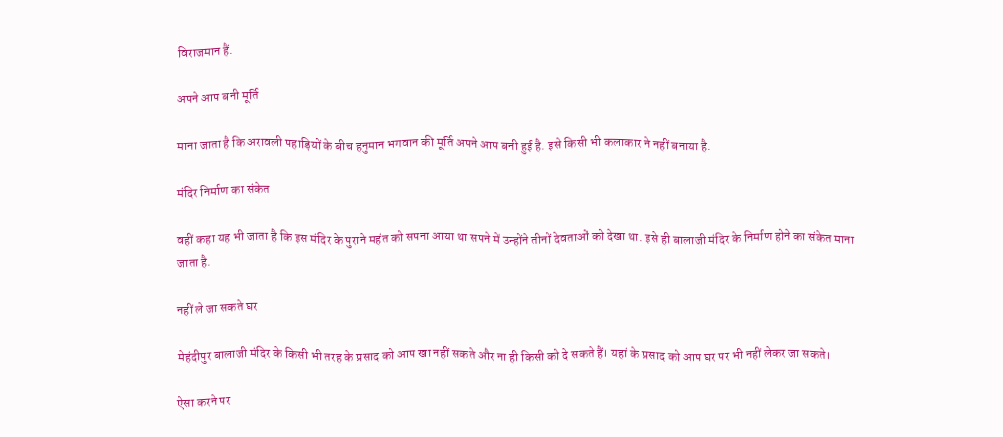विराजमान हैं.

अपने आप बनी मूर्ति

माना जाता है कि अरावली पहाड़ियों के बीच हनुमान भगवान की मूर्ति अपने आप बनी हुई है. इसे किसी भी कलाकार ने नहीं बनाया है.

मंदिर निर्माण का संकेत

वहीं कहा यह भी जाता है कि इस मंदिर के पुराने महंत को सपना आया था सपने में उन्होंने तीनों देवताओं को देखा था. इसे ही बालाजी मंदिर के निर्माण होने का संकेत माना जाता है.

नहीं ले जा सकते घर

मेहंदीपुर बालाजी मंदिर के किसी भी तरह के प्रसाद को आप खा नहीं सकते और ना ही किसी को दे सकते हैं। यहां के प्रसाद को आप घर पर भी नहीं लेकर जा सकते।

ऐसा करने पर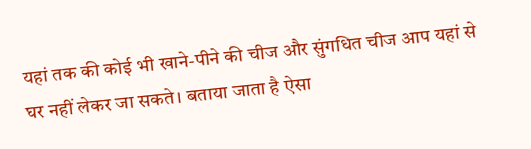यहां तक की कोई भी खाने-पीने की चीज और सुंगधित चीज आप यहां से घर नहीं लेकर जा सकते। बताया जाता है ऐसा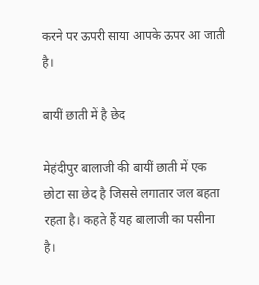करने पर ऊपरी साया आपके ऊपर आ जाती है।

बायीं छाती में है छेद

मेहंदीपुर बालाजी की बायीं छाती में एक छोटा सा छेद है जिससे लगातार जल बहता रहता है। कहते हैं यह बालाजी का पसीना है।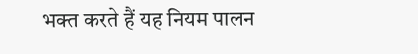भक्त करते हैं यह नियम पालन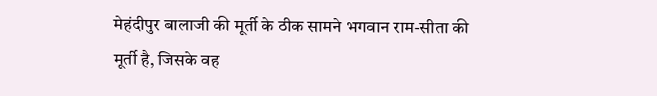मेहंदीपुर बालाजी की मूर्ती के ठीक सामने भगवान राम-सीता की मूर्ती है, जिसके वह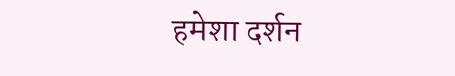हमेशा दर्शन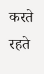करते रहते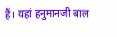हैं। यहां हनुमानजी बाल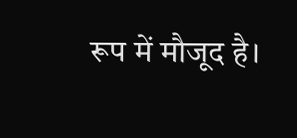रूप में मौजूद है।